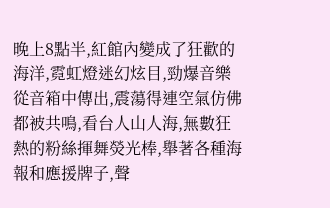晚上8點半,紅館內變成了狂歡的海洋,霓虹燈迷幻炫目,勁爆音樂從音箱中傳出,震蕩得連空氣仿佛都被共鳴,看台人山人海,無數狂熱的粉絲揮舞熒光棒,舉著各種海報和應援牌子,聲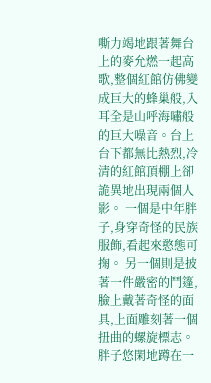嘶力竭地跟著舞台上的麥允燃一起高歌,整個紅館仿佛變成巨大的蜂巢般,入耳全是山呼海嘯般的巨大噪音。台上台下都無比熱烈,冷清的紅館頂棚上卻詭異地出現兩個人影。 一個是中年胖子,身穿奇怪的民族服飾,看起來憨態可掬。 另一個則是披著一件嚴密的鬥篷,臉上戴著奇怪的面具,上面雕刻著一個扭曲的螺旋標志。 胖子悠閑地蹲在一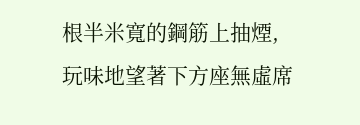根半米寬的鋼筋上抽煙,玩味地望著下方座無虛席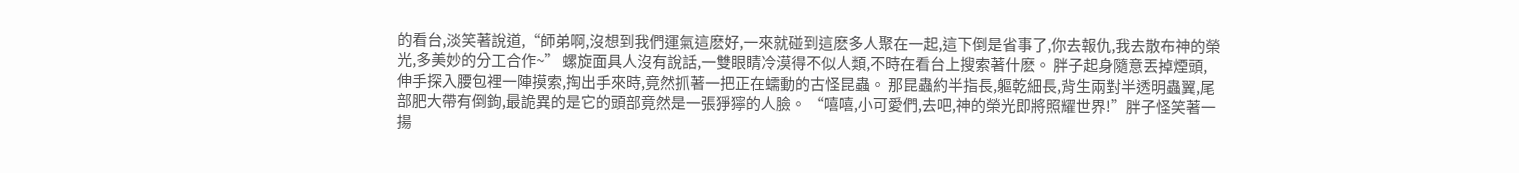的看台,淡笑著說道,“師弟啊,沒想到我們運氣這麽好,一來就碰到這麽多人聚在一起,這下倒是省事了,你去報仇,我去散布神的榮光,多美妙的分工合作~” 螺旋面具人沒有說話,一雙眼睛冷漠得不似人類,不時在看台上搜索著什麽。 胖子起身隨意丟掉煙頭,伸手探入腰包裡一陣摸索,掏出手來時,竟然抓著一把正在蠕動的古怪昆蟲。 那昆蟲約半指長,軀乾細長,背生兩對半透明蟲翼,尾部肥大帶有倒鉤,最詭異的是它的頭部竟然是一張猙獰的人臉。 “嘻嘻,小可愛們,去吧,神的榮光即將照耀世界!”胖子怪笑著一揚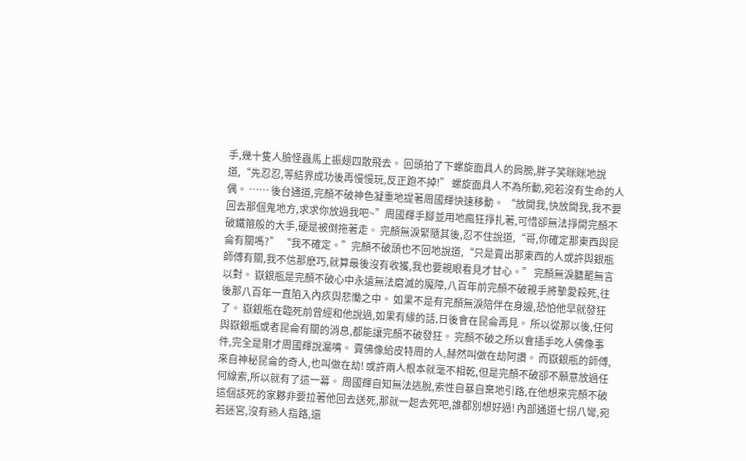手,幾十隻人臉怪蟲馬上振翅四散飛去。 回頭拍了下螺旋面具人的肩膀,胖子笑眯眯地說道,“先忍忍,等結界成功後再慢慢玩,反正跑不掉!” 螺旋面具人不為所動,宛若沒有生命的人偶。 …… 後台通道,完顏不破神色凝重地提著周國輝快速移動。 “放開我,快放開我,我不要回去那個鬼地方,求求你放過我吧~”周國輝手腳並用地瘋狂掙扎著,可惜卻無法掙開完顏不破鐵箍般的大手,硬是被倒拖著走。 完顏無淚緊隨其後,忍不住說道,“哥,你確定那東西與昆侖有關嗎?” “我不確定。”完顏不破頭也不回地說道,“只是賣出那東西的人或許與銀瓶師傅有關,我不信那麽巧,就算最後沒有收獲,我也要親眼看見才甘心。” 完顏無淚聽罷無言以對。 嶽銀瓶是完顏不破心中永遠無法磨滅的魔障,八百年前完顏不破親手將摯愛殺死,往後那八百年一直陷入內疚與悲慟之中。 如果不是有完顏無淚陪伴在身邊,恐怕他早就發狂了。 嶽銀瓶在臨死前曾經和他說過,如果有緣的話,日後會在昆侖再見。 所以從那以後,任何與嶽銀瓶或者昆侖有關的消息,都能讓完顏不破發狂。 完顏不破之所以會插手吃人佛像事件,完全是剛才周國輝說漏嘴。 賣佛像給皮特周的人,赫然叫做在劫阿讚。 而嶽銀瓶的師傅,來自神秘昆侖的奇人,也叫做在劫! 或許兩人根本就毫不相乾,但是完顏不破卻不願意放過任何線索,所以就有了這一幕。 周國輝自知無法逃脫,索性自暴自棄地引路,在他想來完顏不破這個該死的家夥非要拉著他回去送死,那就一起去死吧,誰都別想好過! 內部通道七拐八彎,宛若迷宮,沒有熟人指路,還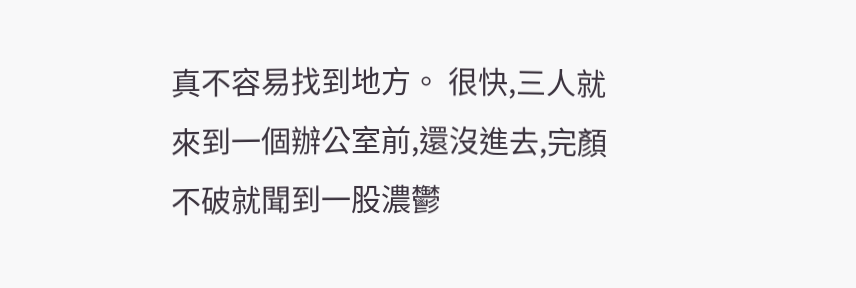真不容易找到地方。 很快,三人就來到一個辦公室前,還沒進去,完顏不破就聞到一股濃鬱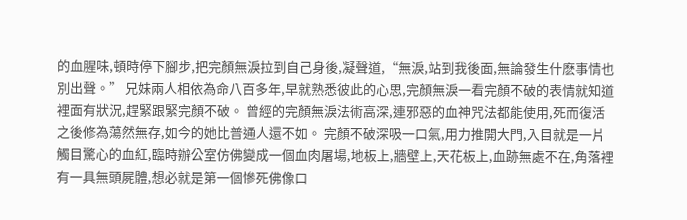的血腥味,頓時停下腳步,把完顏無淚拉到自己身後,凝聲道,“無淚,站到我後面,無論發生什麽事情也別出聲。” 兄妹兩人相依為命八百多年,早就熟悉彼此的心思,完顏無淚一看完顏不破的表情就知道裡面有狀況,趕緊跟緊完顏不破。 曾經的完顏無淚法術高深,連邪惡的血神咒法都能使用,死而復活之後修為蕩然無存,如今的她比普通人還不如。 完顏不破深吸一口氣,用力推開大門,入目就是一片觸目驚心的血紅,臨時辦公室仿佛變成一個血肉屠場,地板上,牆壁上,天花板上,血跡無處不在,角落裡有一具無頭屍體,想必就是第一個慘死佛像口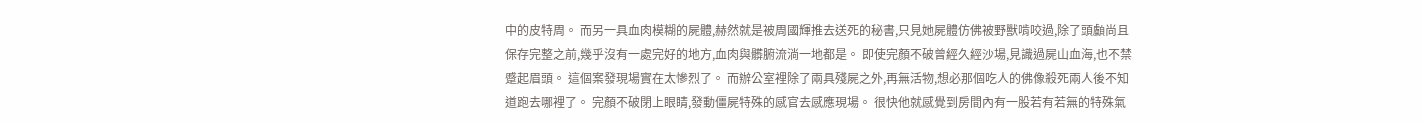中的皮特周。 而另一具血肉模糊的屍體,赫然就是被周國輝推去送死的秘書,只見她屍體仿佛被野獸啃咬過,除了頭顱尚且保存完整之前,幾乎沒有一處完好的地方,血肉與髒腑流淌一地都是。 即使完顏不破曾經久經沙場,見識過屍山血海,也不禁蹙起眉頭。 這個案發現場實在太慘烈了。 而辦公室裡除了兩具殘屍之外,再無活物,想必那個吃人的佛像殺死兩人後不知道跑去哪裡了。 完顏不破閉上眼睛,發動僵屍特殊的感官去感應現場。 很快他就感覺到房間內有一股若有若無的特殊氣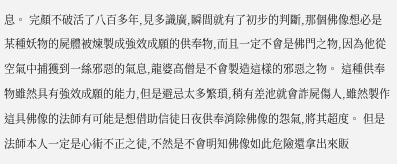息。 完顏不破活了八百多年,見多識廣,瞬間就有了初步的判斷,那個佛像想必是某種妖物的屍體被煉製成強效成願的供奉物,而且一定不會是佛門之物,因為他從空氣中捕獲到一絲邪惡的氣息,龍婆高僧是不會製造這樣的邪惡之物。 這種供奉物雖然具有強效成願的能力,但是避忌太多繁瑣,稍有差池就會詐屍傷人,雖然製作這具佛像的法師有可能是想借助信徒日夜供奉消除佛像的怨氣,將其超度。 但是法師本人一定是心術不正之徒,不然是不會明知佛像如此危險還拿出來販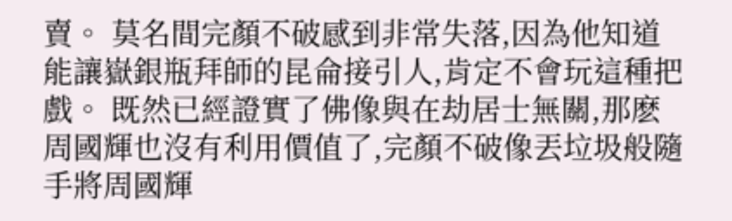賣。 莫名間完顏不破感到非常失落,因為他知道能讓嶽銀瓶拜師的昆侖接引人,肯定不會玩這種把戲。 既然已經證實了佛像與在劫居士無關,那麽周國輝也沒有利用價值了,完顏不破像丟垃圾般隨手將周國輝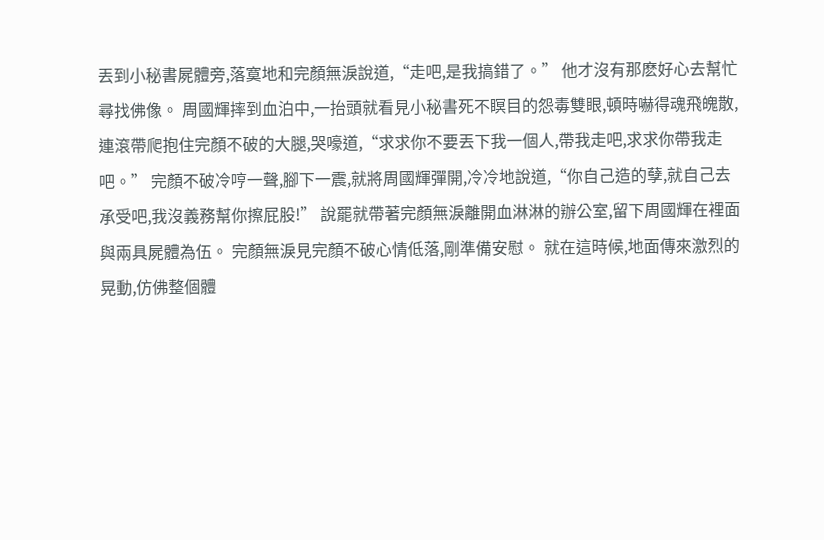丟到小秘書屍體旁,落寞地和完顏無淚說道,“走吧,是我搞錯了。” 他才沒有那麽好心去幫忙尋找佛像。 周國輝摔到血泊中,一抬頭就看見小秘書死不瞑目的怨毒雙眼,頓時嚇得魂飛魄散,連滾帶爬抱住完顏不破的大腿,哭嚎道,“求求你不要丟下我一個人,帶我走吧,求求你帶我走吧。” 完顏不破冷哼一聲,腳下一震,就將周國輝彈開,冷冷地說道,“你自己造的孽,就自己去承受吧,我沒義務幫你擦屁股!” 說罷就帶著完顏無淚離開血淋淋的辦公室,留下周國輝在裡面與兩具屍體為伍。 完顏無淚見完顏不破心情低落,剛準備安慰。 就在這時候,地面傳來激烈的晃動,仿佛整個體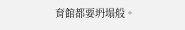育館都要坍塌般。